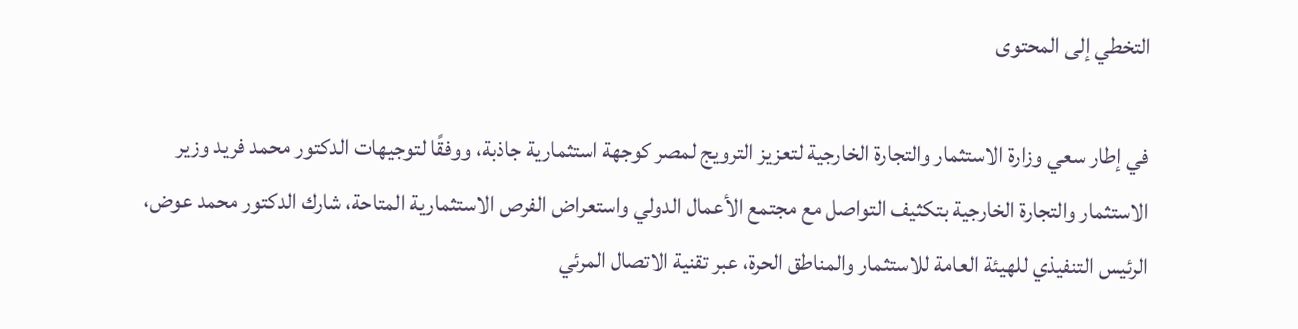التخطي إلى المحتوى

في إطار سعي وزارة الاستثمار والتجارة الخارجية لتعزيز الترويج لمصر كوجهة استثمارية جاذبة، ووفقًا لتوجيهات الدكتور محمد فريد وزير الاستثمار والتجارة الخارجية بتكثيف التواصل مع مجتمع الأعمال الدولي واستعراض الفرص الاستثمارية المتاحة، شارك الدكتور محمد عوض، الرئيس التنفيذي للهيئة العامة للاستثمار والمناطق الحرة، عبر تقنية الاتصال المرئي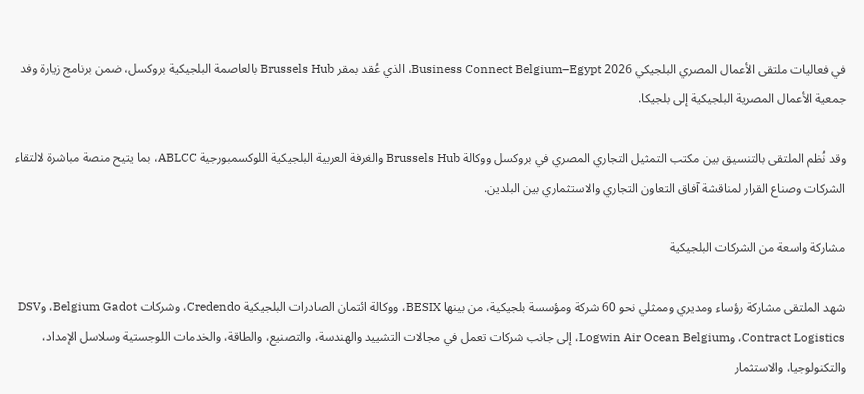في فعاليات ملتقى الأعمال المصري البلجيكي Business Connect Belgium–Egypt 2026، الذي عُقد بمقر Brussels Hub بالعاصمة البلجيكية بروكسل، ضمن برنامج زيارة وفد جمعية الأعمال المصرية البلجيكية إلى بلجيكا.

وقد نُظم الملتقى بالتنسيق بين مكتب التمثيل التجاري المصري في بروكسل ووكالة Brussels Hub والغرفة العربية البلجيكية اللوكسمبورجية ABLCC، بما يتيح منصة مباشرة لالتقاء الشركات وصناع القرار لمناقشة آفاق التعاون التجاري والاستثماري بين البلدين.

مشاركة واسعة من الشركات البلجيكية

شهد الملتقى مشاركة رؤساء ومديري وممثلي نحو 60 شركة ومؤسسة بلجيكية، من بينها BESIX، ووكالة ائتمان الصادرات البلجيكية Credendo، وشركات Belgium Gadot، وDSV Contract Logistics، وLogwin Air Ocean Belgium، إلى جانب شركات تعمل في مجالات التشييد والهندسة، والتصنيع، والطاقة، والخدمات اللوجستية وسلاسل الإمداد، والتكنولوجيا، والاستثمار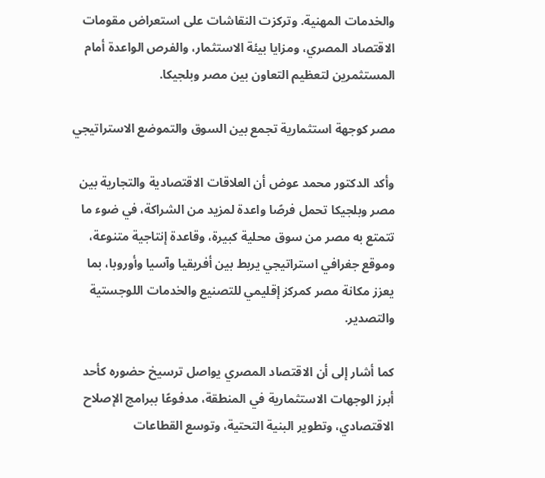والخدمات المهنية. وتركزت النقاشات على استعراض مقومات الاقتصاد المصري، ومزايا بيئة الاستثمار، والفرص الواعدة أمام المستثمرين لتعظيم التعاون بين مصر وبلجيكا.

مصر كوجهة استثمارية تجمع بين السوق والتموضع الاستراتيجي

وأكد الدكتور محمد عوض أن العلاقات الاقتصادية والتجارية بين مصر وبلجيكا تحمل فرصًا واعدة لمزيد من الشراكة، في ضوء ما تتمتع به مصر من سوق محلية كبيرة، وقاعدة إنتاجية متنوعة، وموقع جغرافي استراتيجي يربط بين أفريقيا وآسيا وأوروبا، بما يعزز مكانة مصر كمركز إقليمي للتصنيع والخدمات اللوجستية والتصدير.

كما أشار إلى أن الاقتصاد المصري يواصل ترسيخ حضوره كأحد أبرز الوجهات الاستثمارية في المنطقة، مدفوعًا ببرامج الإصلاح الاقتصادي، وتطوير البنية التحتية، وتوسع القطاعات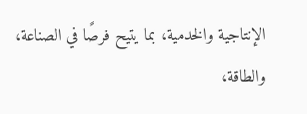الإنتاجية والخدمية، بما يتيح فرصًا في الصناعة، والطاقة،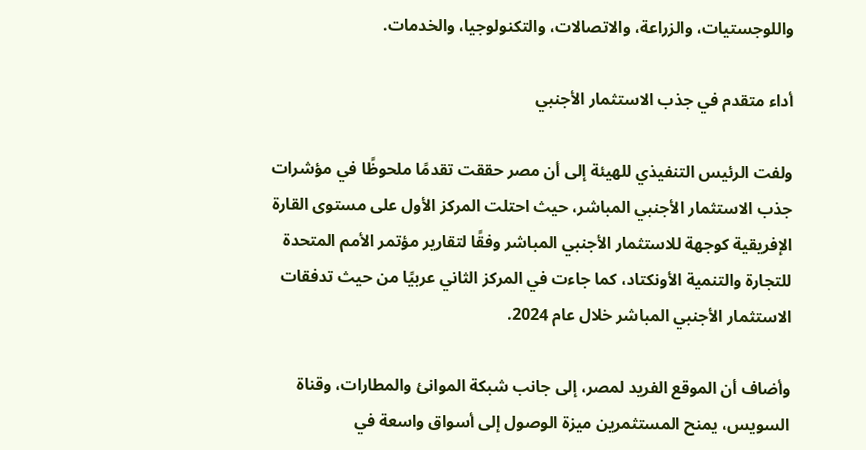واللوجستيات، والزراعة، والاتصالات، والتكنولوجيا، والخدمات.

أداء متقدم في جذب الاستثمار الأجنبي

ولفت الرئيس التنفيذي للهيئة إلى أن مصر حققت تقدمًا ملحوظًا في مؤشرات جذب الاستثمار الأجنبي المباشر، حيث احتلت المركز الأول على مستوى القارة الإفريقية كوجهة للاستثمار الأجنبي المباشر وفقًا لتقارير مؤتمر الأمم المتحدة للتجارة والتنمية الأونكتاد، كما جاءت في المركز الثاني عربيًا من حيث تدفقات الاستثمار الأجنبي المباشر خلال عام 2024.

وأضاف أن الموقع الفريد لمصر، إلى جانب شبكة الموانئ والمطارات، وقناة السويس، يمنح المستثمرين ميزة الوصول إلى أسواق واسعة في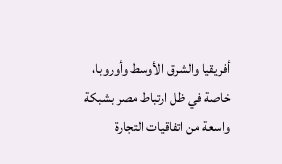أفريقيا والشرق الأوسط وأوروبا، خاصة في ظل ارتباط مصر بشبكة واسعة من اتفاقيات التجارة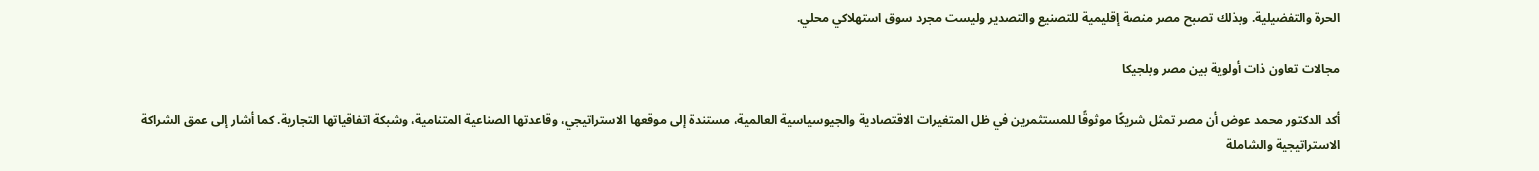الحرة والتفضيلية. وبذلك تصبح مصر منصة إقليمية للتصنيع والتصدير وليست مجرد سوق استهلاكي محلي.

مجالات تعاون ذات أولوية بين مصر وبلجيكا

أكد الدكتور محمد عوض أن مصر تمثل شريكًا موثوقًا للمستثمرين في ظل المتغيرات الاقتصادية والجيوسياسية العالمية، مستندة إلى موقعها الاستراتيجي، وقاعدتها الصناعية المتنامية، وشبكة اتفاقياتها التجارية. كما أشار إلى عمق الشراكة الاستراتيجية والشاملة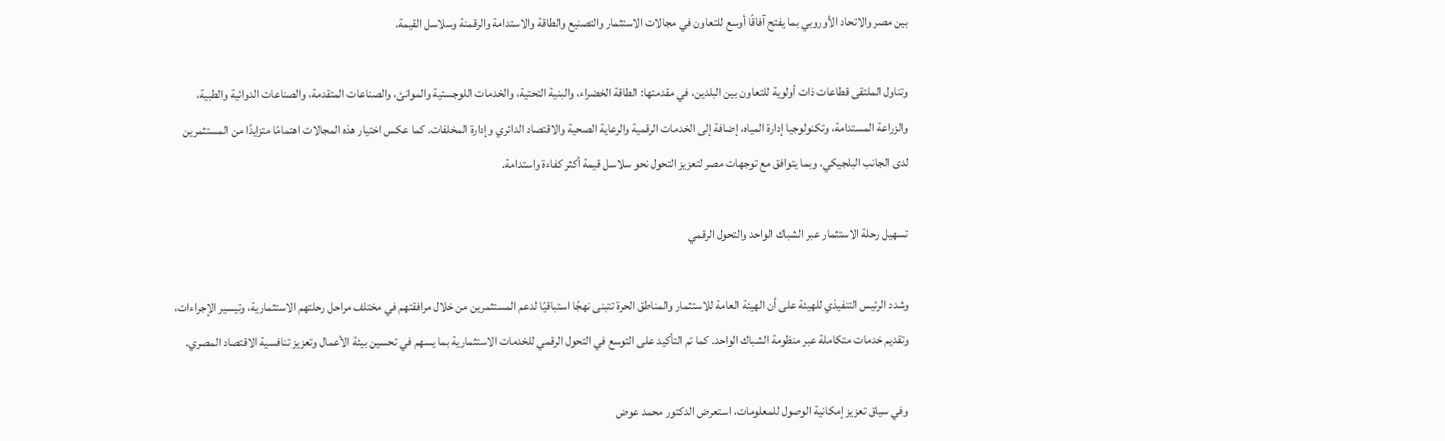بين مصر والاتحاد الأوروبي بما يفتح آفاقًا أوسع للتعاون في مجالات الاستثمار والتصنيع والطاقة والاستدامة والرقمنة وسلاسل القيمة.

وتناول الملتقى قطاعات ذات أولوية للتعاون بين البلدين، في مقدمتها: الطاقة الخضراء، والبنية التحتية، والخدمات اللوجستية والموانئ، والصناعات المتقدمة، والصناعات الدوائية والطبية، والزراعة المستدامة، وتكنولوجيا إدارة المياه، إضافة إلى الخدمات الرقمية والرعاية الصحية والاقتصاد الدائري وإدارة المخلفات. كما عكس اختيار هذه المجالات اهتمامًا متزايدًا من المستثمرين لدى الجانب البلجيكي، وبما يتوافق مع توجهات مصر لتعزيز التحول نحو سلاسل قيمة أكثر كفاءة واستدامة.

تسهيل رحلة الاستثمار عبر الشباك الواحد والتحول الرقمي

وشدد الرئيس التنفيذي للهيئة على أن الهيئة العامة للاستثمار والمناطق الحرة تتبنى نهجًا استباقيًا لدعم المستثمرين من خلال مرافقتهم في مختلف مراحل رحلتهم الاستثمارية، وتيسير الإجراءات، وتقديم خدمات متكاملة عبر منظومة الشباك الواحد. كما تم التأكيد على التوسع في التحول الرقمي للخدمات الاستثمارية بما يسهم في تحسين بيئة الأعمال وتعزيز تنافسية الاقتصاد المصري.

وفي سياق تعزيز إمكانية الوصول للمعلومات، استعرض الدكتور محمد عوض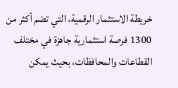خريطة الاستثمار الرقمية، التي تضم أكثر من 1300 فرصة استثمارية جاهزة في مختلف القطاعات والمحافظات، بحيث يمكن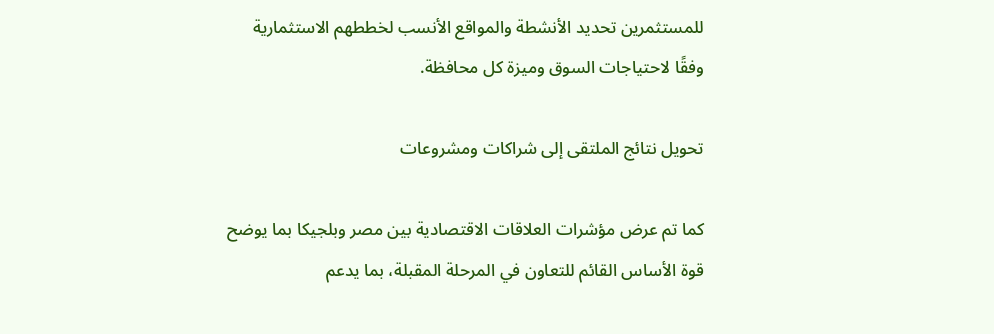للمستثمرين تحديد الأنشطة والمواقع الأنسب لخططهم الاستثمارية وفقًا لاحتياجات السوق وميزة كل محافظة.

تحويل نتائج الملتقى إلى شراكات ومشروعات

كما تم عرض مؤشرات العلاقات الاقتصادية بين مصر وبلجيكا بما يوضح قوة الأساس القائم للتعاون في المرحلة المقبلة، بما يدعم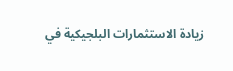زيادة الاستثمارات البلجيكية في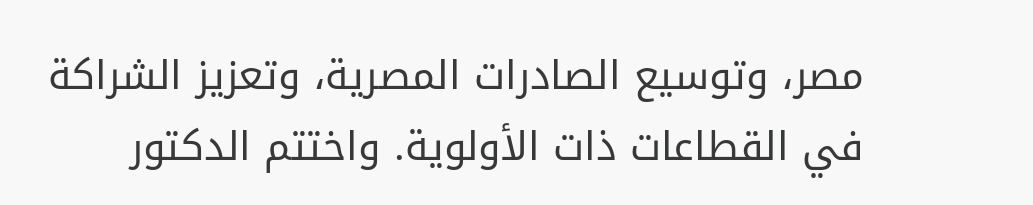مصر، وتوسيع الصادرات المصرية، وتعزيز الشراكة في القطاعات ذات الأولوية. واختتم الدكتور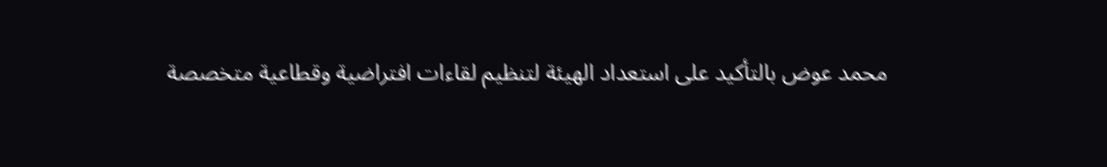محمد عوض بالتأكيد على استعداد الهيئة لتنظيم لقاءات افتراضية وقطاعية متخصصة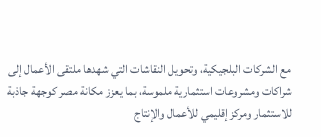مع الشركات البلجيكية، وتحويل النقاشات التي شهدها ملتقى الأعمال إلى شراكات ومشروعات استثمارية ملموسة، بما يعزز مكانة مصر كوجهة جاذبة للاستثمار ومركز إقليمي للأعمال والإنتاج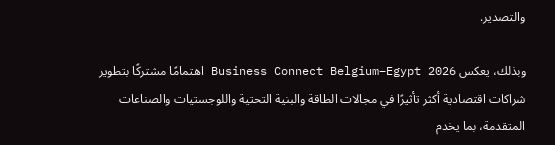والتصدير.

وبذلك، يعكس Business Connect Belgium–Egypt 2026 اهتمامًا مشتركًا بتطوير شراكات اقتصادية أكثر تأثيرًا في مجالات الطاقة والبنية التحتية واللوجستيات والصناعات المتقدمة، بما يخدم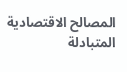المصالح الاقتصادية المتبادلة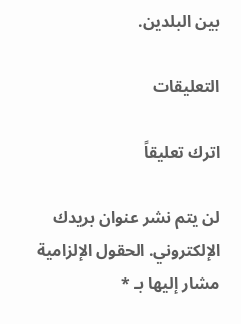بين البلدين.

التعليقات

اترك تعليقاً

لن يتم نشر عنوان بريدك الإلكتروني. الحقول الإلزامية مشار إليها بـ *